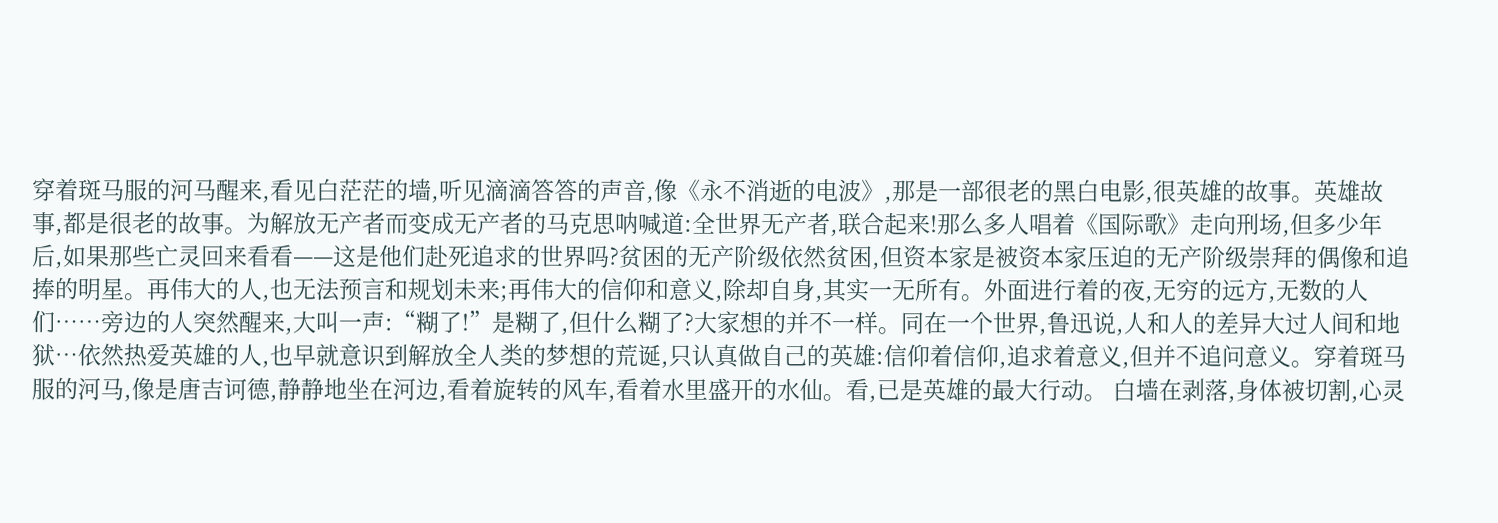穿着斑马服的河马醒来,看见白茫茫的墙,听见滴滴答答的声音,像《永不消逝的电波》,那是一部很老的黑白电影,很英雄的故事。英雄故事,都是很老的故事。为解放无产者而变成无产者的马克思呐喊道:全世界无产者,联合起来!那么多人唱着《国际歌》走向刑场,但多少年后,如果那些亡灵回来看看——这是他们赴死追求的世界吗?贫困的无产阶级依然贫困,但资本家是被资本家压迫的无产阶级崇拜的偶像和追捧的明星。再伟大的人,也无法预言和规划未来;再伟大的信仰和意义,除却自身,其实一无所有。外面进行着的夜,无穷的远方,无数的人们……旁边的人突然醒来,大叫一声:“糊了!”是糊了,但什么糊了?大家想的并不一样。同在一个世界,鲁迅说,人和人的差异大过人间和地狱…依然热爱英雄的人,也早就意识到解放全人类的梦想的荒诞,只认真做自己的英雄:信仰着信仰,追求着意义,但并不追问意义。穿着斑马服的河马,像是唐吉诃德,静静地坐在河边,看着旋转的风车,看着水里盛开的水仙。看,已是英雄的最大行动。 白墙在剥落,身体被切割,心灵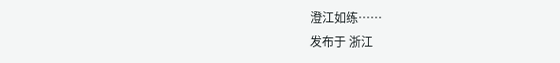澄江如练……
发布于 浙江